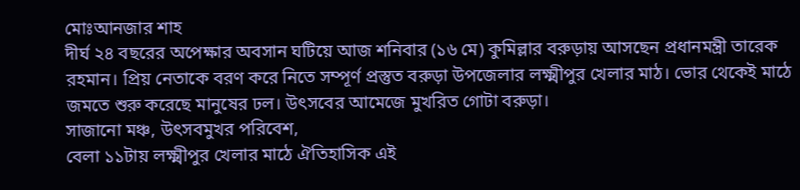মোঃআনজার শাহ
দীর্ঘ ২৪ বছরের অপেক্ষার অবসান ঘটিয়ে আজ শনিবার (১৬ মে) কুমিল্লার বরুড়ায় আসছেন প্রধানমন্ত্রী তারেক রহমান। প্রিয় নেতাকে বরণ করে নিতে সম্পূর্ণ প্রস্তুত বরুড়া উপজেলার লক্ষ্মীপুর খেলার মাঠ। ভোর থেকেই মাঠে জমতে শুরু করেছে মানুষের ঢল। উৎসবের আমেজে মুখরিত গোটা বরুড়া।
সাজানো মঞ্চ, উৎসবমুখর পরিবেশ,
বেলা ১১টায় লক্ষ্মীপুর খেলার মাঠে ঐতিহাসিক এই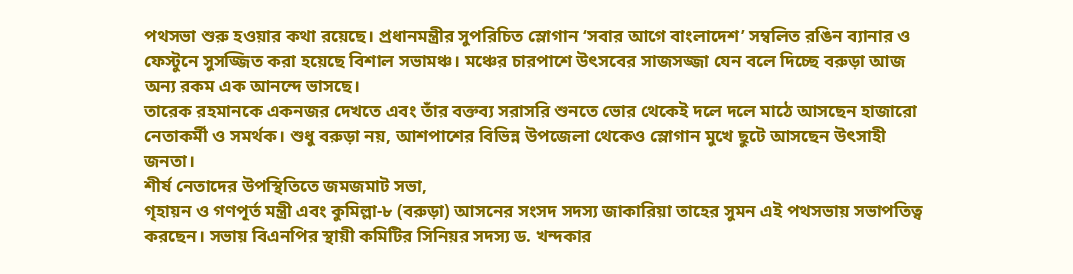পথসভা শুরু হওয়ার কথা রয়েছে। প্রধানমন্ত্রীর সুপরিচিত স্লোগান ‘সবার আগে বাংলাদেশ’ সম্বলিত রঙিন ব্যানার ও ফেস্টুনে সুসজ্জিত করা হয়েছে বিশাল সভামঞ্চ। মঞ্চের চারপাশে উৎসবের সাজসজ্জা যেন বলে দিচ্ছে বরুড়া আজ অন্য রকম এক আনন্দে ভাসছে।
তারেক রহমানকে একনজর দেখতে এবং তাঁর বক্তব্য সরাসরি শুনতে ভোর থেকেই দলে দলে মাঠে আসছেন হাজারো নেতাকর্মী ও সমর্থক। শুধু বরুড়া নয়, আশপাশের বিভিন্ন উপজেলা থেকেও স্লোগান মুখে ছুটে আসছেন উৎসাহী জনতা।
শীর্ষ নেতাদের উপস্থিতিতে জমজমাট সভা,
গৃহায়ন ও গণপূর্ত মন্ত্রী এবং কুমিল্লা-৮ (বরুড়া) আসনের সংসদ সদস্য জাকারিয়া তাহের সুমন এই পথসভায় সভাপতিত্ব করছেন। সভায় বিএনপির স্থায়ী কমিটির সিনিয়র সদস্য ড. খন্দকার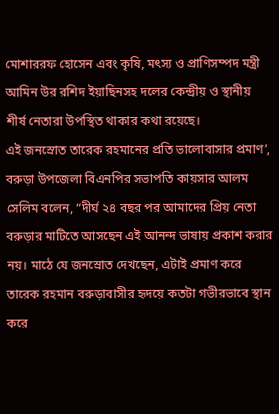মোশাররফ হোসেন এবং কৃষি, মৎস্য ও প্রাণিসম্পদ মন্ত্রী আমিন উর রশিদ ইয়াছিনসহ দলের কেন্দ্রীয় ও স্থানীয় শীর্ষ নেতারা উপস্থিত থাকার কথা রয়েছে।
এই জনস্রোত তারেক রহমানের প্রতি ভালোবাসার প্রমাণ’,
বরুড়া উপজেলা বিএনপির সভাপতি কায়সার আলম সেলিম বলেন, “দীর্ঘ ২৪ বছর পর আমাদের প্রিয় নেতা বরুড়ার মাটিতে আসছেন এই আনন্দ ভাষায় প্রকাশ করার নয়। মাঠে যে জনস্রোত দেখছেন, এটাই প্রমাণ করে তারেক রহমান বরুড়াবাসীর হৃদয়ে কতটা গভীরভাবে স্থান করে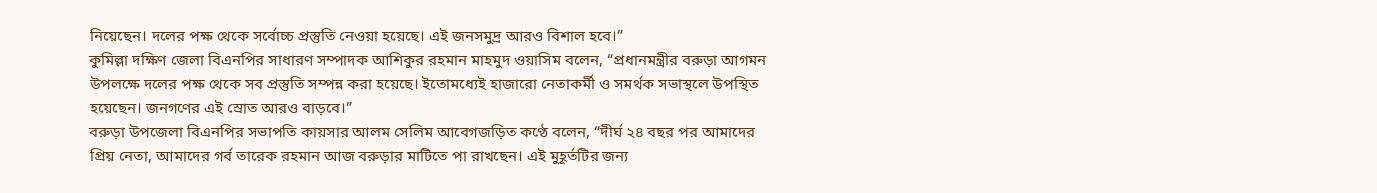নিয়েছেন। দলের পক্ষ থেকে সর্বোচ্চ প্রস্তুতি নেওয়া হয়েছে। এই জনসমুদ্র আরও বিশাল হবে।”
কুমিল্লা দক্ষিণ জেলা বিএনপির সাধারণ সম্পাদক আশিকুর রহমান মাহমুদ ওয়াসিম বলেন, “প্রধানমন্ত্রীর বরুড়া আগমন উপলক্ষে দলের পক্ষ থেকে সব প্রস্তুতি সম্পন্ন করা হয়েছে। ইতোমধ্যেই হাজারো নেতাকর্মী ও সমর্থক সভাস্থলে উপস্থিত হয়েছেন। জনগণের এই স্রোত আরও বাড়বে।”
বরুড়া উপজেলা বিএনপির সভাপতি কায়সার আলম সেলিম আবেগজড়িত কণ্ঠে বলেন, “দীর্ঘ ২৪ বছর পর আমাদের প্রিয় নেতা, আমাদের গর্ব তারেক রহমান আজ বরুড়ার মাটিতে পা রাখছেন। এই মুহূর্তটির জন্য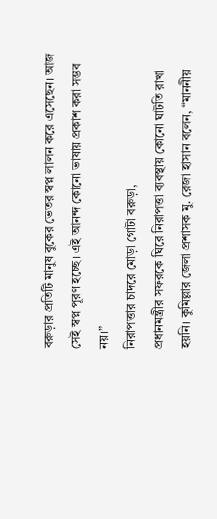বরুড়ার প্রতিটি মানুষ বুকের ভেতর স্বপ্ন লালন করে এসেছেন। আজ সেই স্বপ্ন পূরণ হচ্ছে। এই আনন্দ কোনো ভাষায় প্রকাশ করা সম্ভব নয়।”
নিরাপত্তার চাদরে মোড়া গোটা বরুড়া,
প্রধানমন্ত্রীর সফরকে ঘিরে নিরাপত্তা ব্যবস্থায় কোনো ঘাটতি রাখা হয়নি। কুমিল্লার জেলা প্রশাসক মু. রেজা হাসান বলেন, “মাননীয়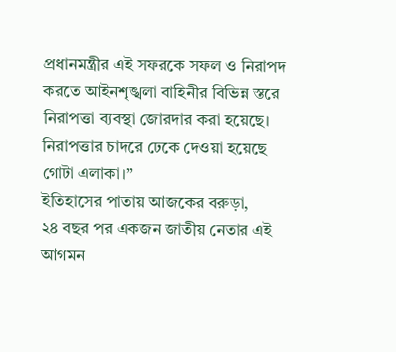প্রধানমন্ত্রীর এই সফরকে সফল ও নিরাপদ করতে আইনশৃঙ্খলা বাহিনীর বিভিন্ন স্তরে নিরাপত্তা ব্যবস্থা জোরদার করা হয়েছে। নিরাপত্তার চাদরে ঢেকে দেওয়া হয়েছে গোটা এলাকা।”
ইতিহাসের পাতায় আজকের বরুড়া,
২৪ বছর পর একজন জাতীয় নেতার এই আগমন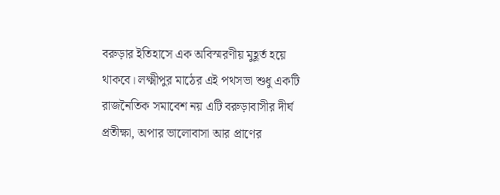বরুড়ার ইতিহাসে এক অবিস্মরণীয় মুহূর্ত হয়ে থাকবে। লক্ষ্মীপুর মাঠের এই পথসভা শুধু একটি রাজনৈতিক সমাবেশ নয় এটি বরুড়াবাসীর দীর্ঘ প্রতীক্ষা, অপার ভালোবাসা আর প্রাণের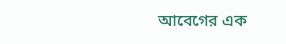আবেগের এক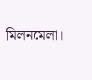মিলনমেলা।